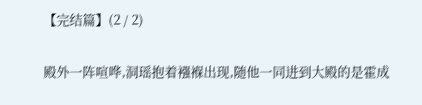【完结篇】(2 / 2)

殿外一阵喧哗,洞瑶抱着襁褓出现,随他一同进到大殿的是霍成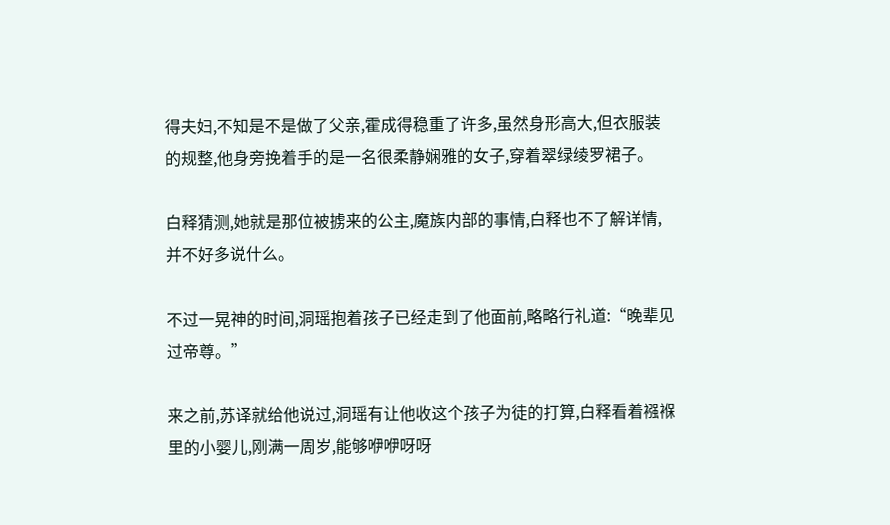得夫妇,不知是不是做了父亲,霍成得稳重了许多,虽然身形高大,但衣服装的规整,他身旁挽着手的是一名很柔静娴雅的女子,穿着翠绿绫罗裙子。

白释猜测,她就是那位被掳来的公主,魔族内部的事情,白释也不了解详情,并不好多说什么。

不过一晃神的时间,洞瑶抱着孩子已经走到了他面前,略略行礼道:“晚辈见过帝尊。”

来之前,苏译就给他说过,洞瑶有让他收这个孩子为徒的打算,白释看着襁褓里的小婴儿,刚满一周岁,能够咿咿呀呀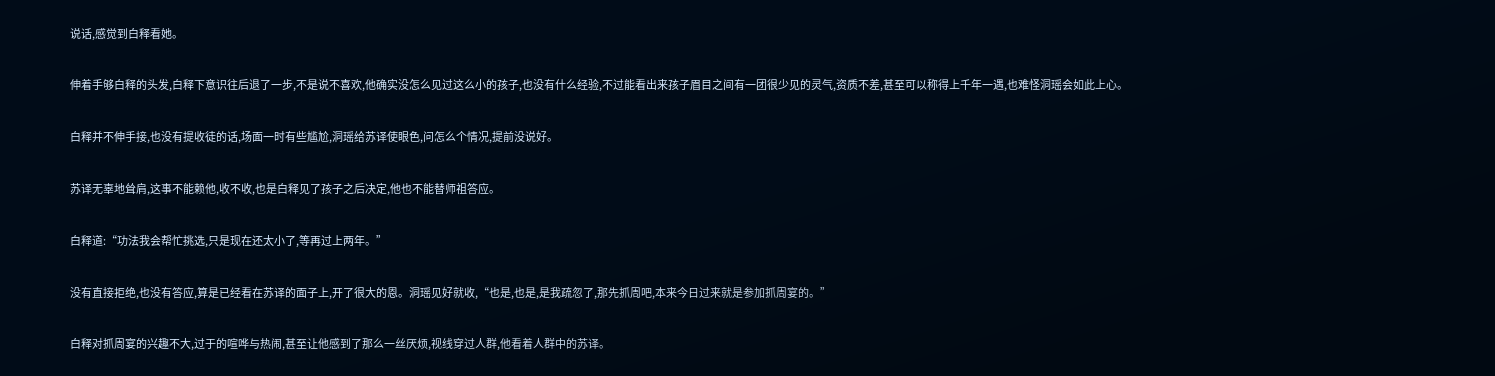说话,感觉到白释看她。

伸着手够白释的头发,白释下意识往后退了一步,不是说不喜欢,他确实没怎么见过这么小的孩子,也没有什么经验,不过能看出来孩子眉目之间有一团很少见的灵气,资质不差,甚至可以称得上千年一遇,也难怪洞瑶会如此上心。

白释并不伸手接,也没有提收徒的话,场面一时有些尴尬,洞瑶给苏译使眼色,问怎么个情况,提前没说好。

苏译无辜地耸肩,这事不能赖他,收不收,也是白释见了孩子之后决定,他也不能替师祖答应。

白释道:“功法我会帮忙挑选,只是现在还太小了,等再过上两年。”

没有直接拒绝,也没有答应,算是已经看在苏译的面子上,开了很大的恩。洞瑶见好就收,“也是,也是,是我疏忽了,那先抓周吧,本来今日过来就是参加抓周宴的。”

白释对抓周宴的兴趣不大,过于的喧哗与热闹,甚至让他感到了那么一丝厌烦,视线穿过人群,他看着人群中的苏译。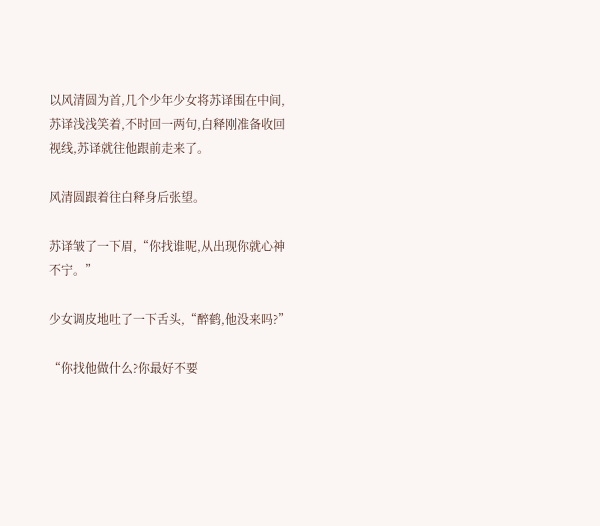以风清圆为首,几个少年少女将苏译围在中间,苏译浅浅笑着,不时回一两句,白释刚准备收回视线,苏译就往他跟前走来了。

风清圆跟着往白释身后张望。

苏译皱了一下眉,“你找谁呢,从出现你就心神不宁。”

少女调皮地吐了一下舌头,“醉鹤,他没来吗?”

“你找他做什么?你最好不要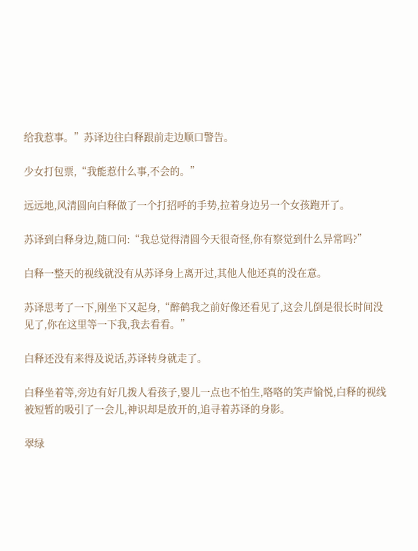给我惹事。”苏译边往白释跟前走边顺口警告。

少女打包票,“我能惹什么事,不会的。”

远远地,风清圆向白释做了一个打招呼的手势,拉着身边另一个女孩跑开了。

苏译到白释身边,随口问:“我总觉得清圆今天很奇怪,你有察觉到什么异常吗?”

白释一整天的视线就没有从苏译身上离开过,其他人他还真的没在意。

苏译思考了一下,刚坐下又起身,“醉鹤我之前好像还看见了,这会儿倒是很长时间没见了,你在这里等一下我,我去看看。”

白释还没有来得及说话,苏译转身就走了。

白释坐着等,旁边有好几拨人看孩子,婴儿一点也不怕生,咯咯的笑声愉悦,白释的视线被短暂的吸引了一会儿,神识却是放开的,追寻着苏译的身影。

翠绿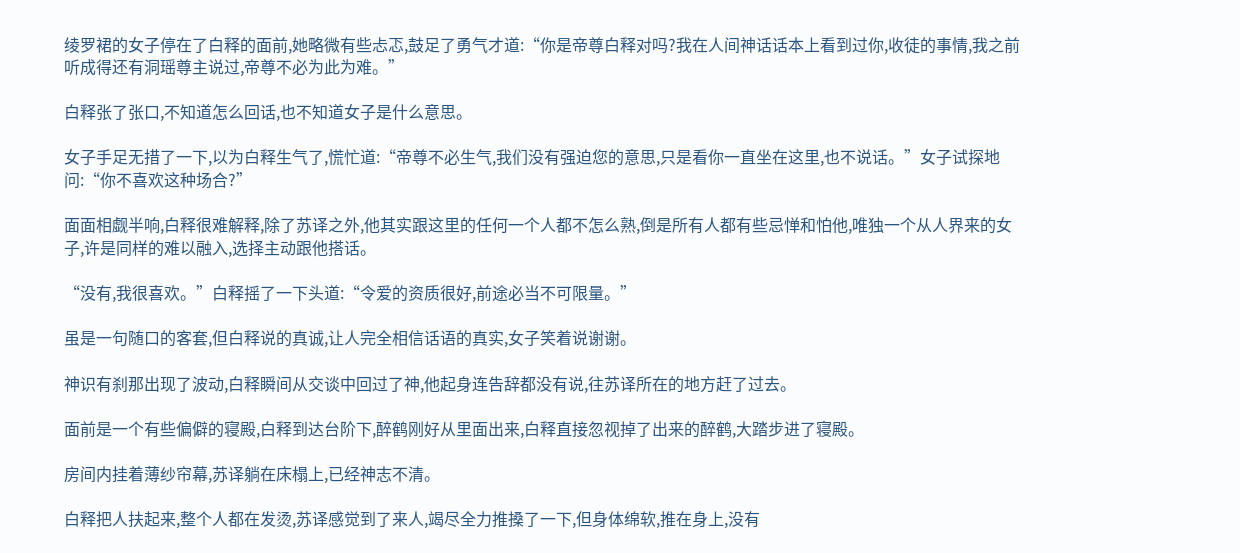绫罗裙的女子停在了白释的面前,她略微有些忐忑,鼓足了勇气才道:“你是帝尊白释对吗?我在人间神话话本上看到过你,收徒的事情,我之前听成得还有洞瑶尊主说过,帝尊不必为此为难。”

白释张了张口,不知道怎么回话,也不知道女子是什么意思。

女子手足无措了一下,以为白释生气了,慌忙道:“帝尊不必生气,我们没有强迫您的意思,只是看你一直坐在这里,也不说话。”女子试探地问:“你不喜欢这种场合?”

面面相觑半响,白释很难解释,除了苏译之外,他其实跟这里的任何一个人都不怎么熟,倒是所有人都有些忌惮和怕他,唯独一个从人界来的女子,许是同样的难以融入,选择主动跟他搭话。

“没有,我很喜欢。”白释摇了一下头道:“令爱的资质很好,前途必当不可限量。”

虽是一句随口的客套,但白释说的真诚,让人完全相信话语的真实,女子笑着说谢谢。

神识有刹那出现了波动,白释瞬间从交谈中回过了神,他起身连告辞都没有说,往苏译所在的地方赶了过去。

面前是一个有些偏僻的寝殿,白释到达台阶下,醉鹤刚好从里面出来,白释直接忽视掉了出来的醉鹤,大踏步进了寝殿。

房间内挂着薄纱帘幕,苏译躺在床榻上,已经神志不清。

白释把人扶起来,整个人都在发烫,苏译感觉到了来人,竭尽全力推搡了一下,但身体绵软,推在身上,没有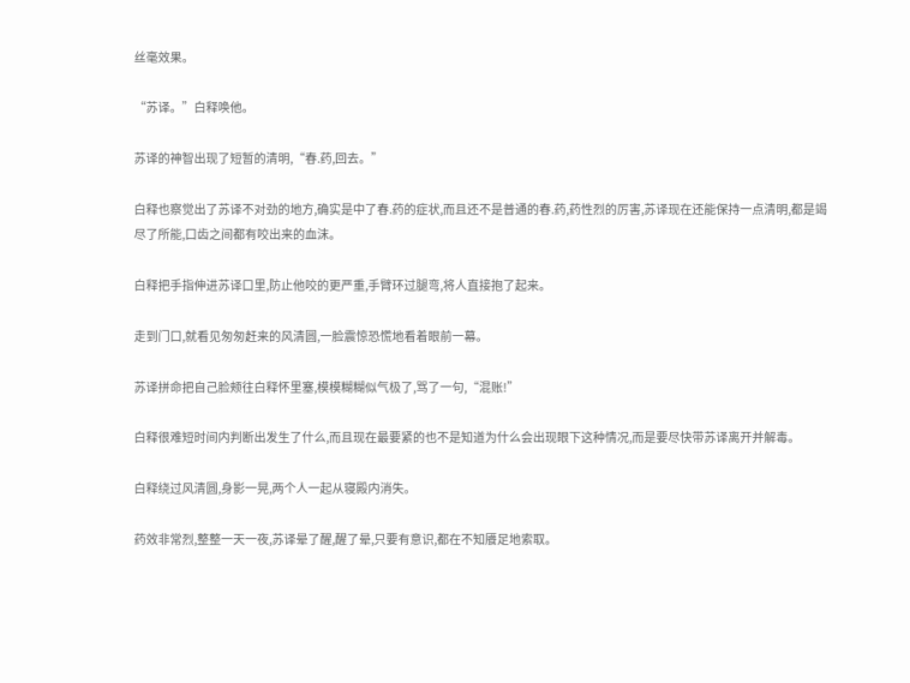丝毫效果。

“苏译。”白释唤他。

苏译的神智出现了短暂的清明,“春.药,回去。”

白释也察觉出了苏译不对劲的地方,确实是中了春.药的症状,而且还不是普通的春.药,药性烈的厉害,苏译现在还能保持一点清明,都是竭尽了所能,口齿之间都有咬出来的血沫。

白释把手指伸进苏译口里,防止他咬的更严重,手臂环过腿弯,将人直接抱了起来。

走到门口,就看见匆匆赶来的风清圆,一脸震惊恐慌地看着眼前一幕。

苏译拼命把自己脸颊往白释怀里塞,模模糊糊似气极了,骂了一句,“混账!”

白释很难短时间内判断出发生了什么,而且现在最要紧的也不是知道为什么会出现眼下这种情况,而是要尽快带苏译离开并解毒。

白释绕过风清圆,身影一晃,两个人一起从寝殿内消失。

药效非常烈,整整一天一夜,苏译晕了醒,醒了晕,只要有意识,都在不知餍足地索取。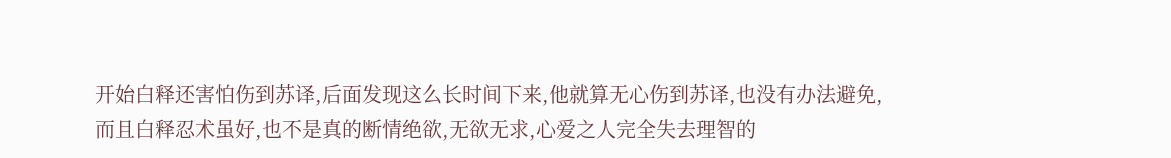开始白释还害怕伤到苏译,后面发现这么长时间下来,他就算无心伤到苏译,也没有办法避免,而且白释忍术虽好,也不是真的断情绝欲,无欲无求,心爱之人完全失去理智的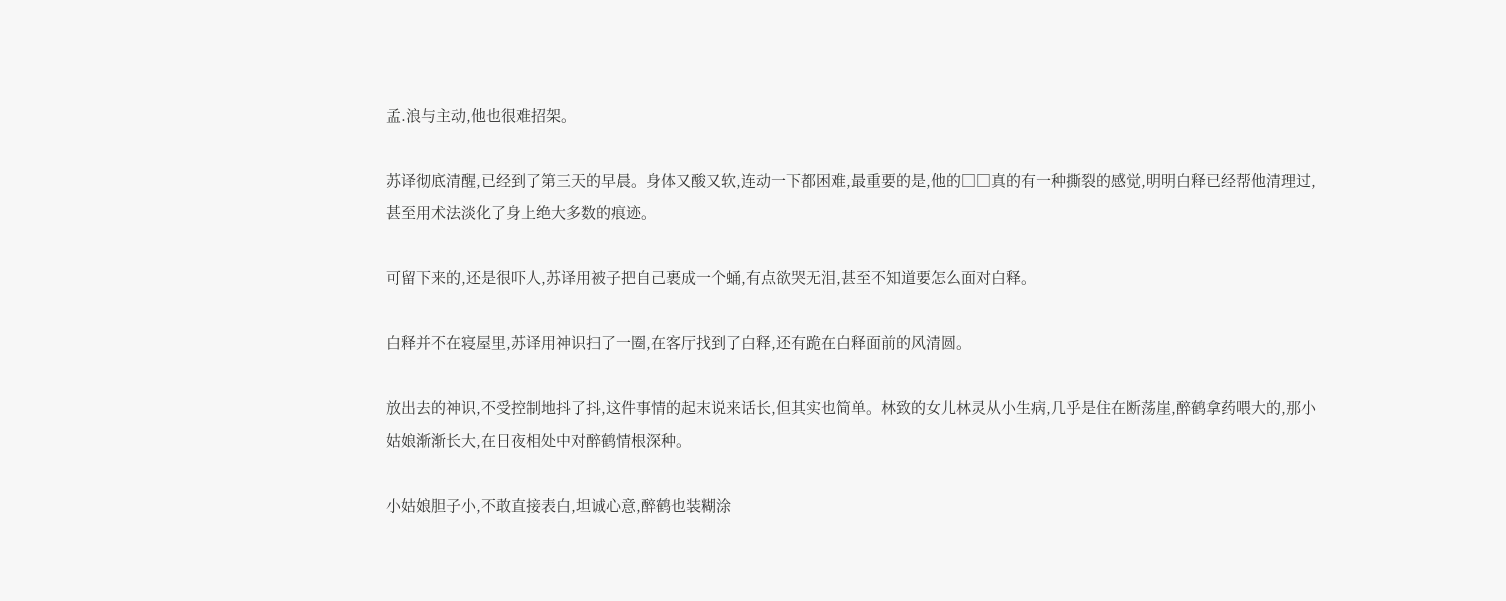孟.浪与主动,他也很难招架。

苏译彻底清醒,已经到了第三天的早晨。身体又酸又软,连动一下都困难,最重要的是,他的□□真的有一种撕裂的感觉,明明白释已经帮他清理过,甚至用术法淡化了身上绝大多数的痕迹。

可留下来的,还是很吓人,苏译用被子把自己裹成一个蛹,有点欲哭无泪,甚至不知道要怎么面对白释。

白释并不在寝屋里,苏译用神识扫了一圈,在客厅找到了白释,还有跪在白释面前的风清圆。

放出去的神识,不受控制地抖了抖,这件事情的起末说来话长,但其实也简单。林致的女儿林灵从小生病,几乎是住在断荡崖,醉鹤拿药喂大的,那小姑娘渐渐长大,在日夜相处中对醉鹤情根深种。

小姑娘胆子小,不敢直接表白,坦诚心意,醉鹤也装糊涂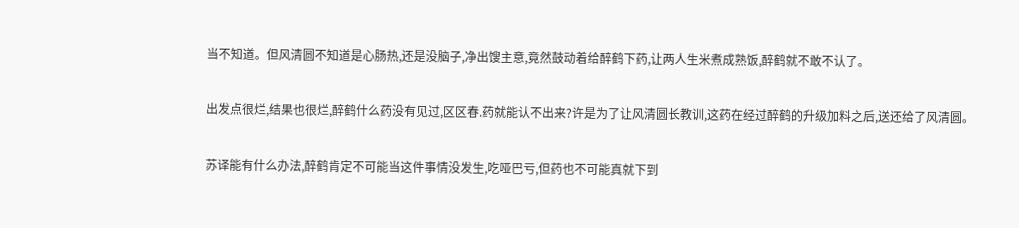当不知道。但风清圆不知道是心肠热,还是没脑子,净出馊主意,竟然鼓动着给醉鹤下药,让两人生米煮成熟饭,醉鹤就不敢不认了。

出发点很烂,结果也很烂,醉鹤什么药没有见过,区区春.药就能认不出来?许是为了让风清圆长教训,这药在经过醉鹤的升级加料之后,送还给了风清圆。

苏译能有什么办法,醉鹤肯定不可能当这件事情没发生,吃哑巴亏,但药也不可能真就下到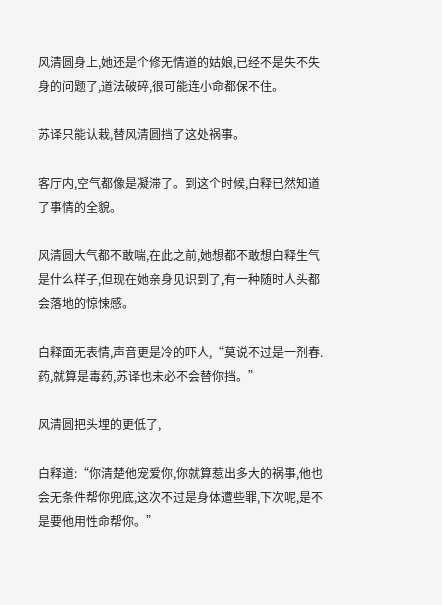风清圆身上,她还是个修无情道的姑娘,已经不是失不失身的问题了,道法破碎,很可能连小命都保不住。

苏译只能认栽,替风清圆挡了这处祸事。

客厅内,空气都像是凝滞了。到这个时候,白释已然知道了事情的全貌。

风清圆大气都不敢喘,在此之前,她想都不敢想白释生气是什么样子,但现在她亲身见识到了,有一种随时人头都会落地的惊悚感。

白释面无表情,声音更是冷的吓人,“莫说不过是一剂春.药,就算是毒药,苏译也未必不会替你挡。”

风清圆把头埋的更低了,

白释道:“你清楚他宠爱你,你就算惹出多大的祸事,他也会无条件帮你兜底,这次不过是身体遭些罪,下次呢,是不是要他用性命帮你。”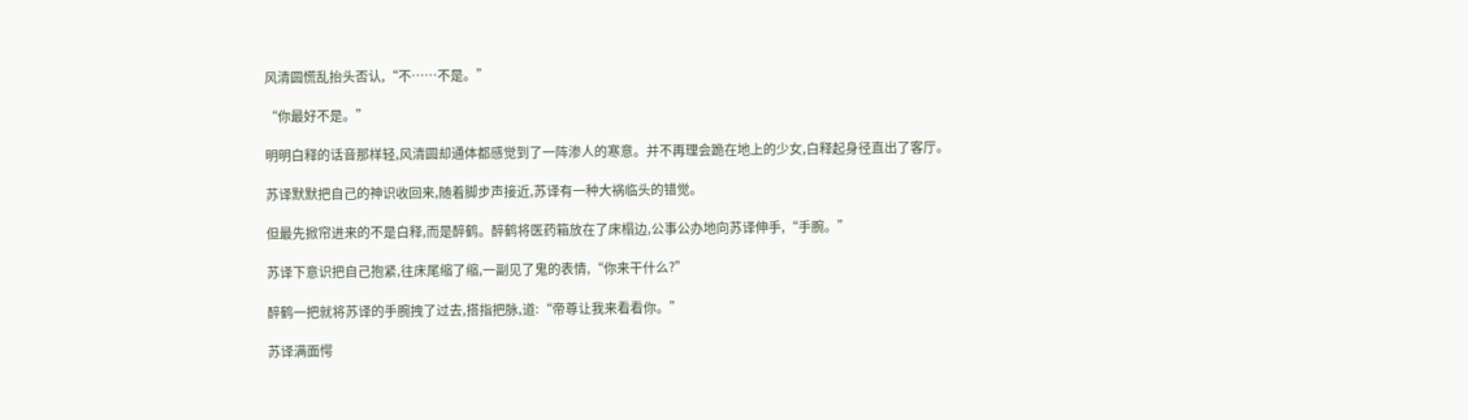风清圆慌乱抬头否认,“不……不是。”

“你最好不是。”

明明白释的话音那样轻,风清圆却通体都感觉到了一阵渗人的寒意。并不再理会跪在地上的少女,白释起身径直出了客厅。

苏译默默把自己的神识收回来,随着脚步声接近,苏译有一种大祸临头的错觉。

但最先掀帘进来的不是白释,而是醉鹤。醉鹤将医药箱放在了床榻边,公事公办地向苏译伸手,“手腕。”

苏译下意识把自己抱紧,往床尾缩了缩,一副见了鬼的表情,“你来干什么?”

醉鹤一把就将苏译的手腕拽了过去,搭指把脉,道:“帝尊让我来看看你。”

苏译满面愕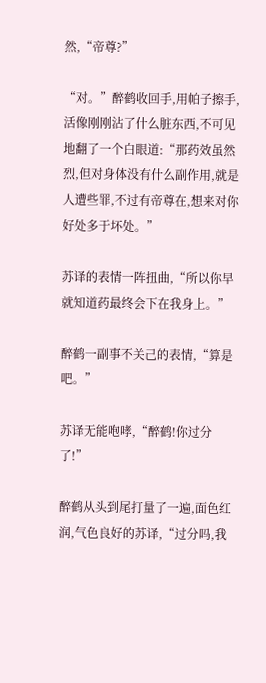然,“帝尊?”

“对。”醉鹤收回手,用帕子擦手,活像刚刚沾了什么脏东西,不可见地翻了一个白眼道:“那药效虽然烈,但对身体没有什么副作用,就是人遭些罪,不过有帝尊在,想来对你好处多于坏处。”

苏译的表情一阵扭曲,“所以你早就知道药最终会下在我身上。”

醉鹤一副事不关己的表情,“算是吧。”

苏译无能咆哮,“醉鹤!你过分了!”

醉鹤从头到尾打量了一遍,面色红润,气色良好的苏译,“过分吗,我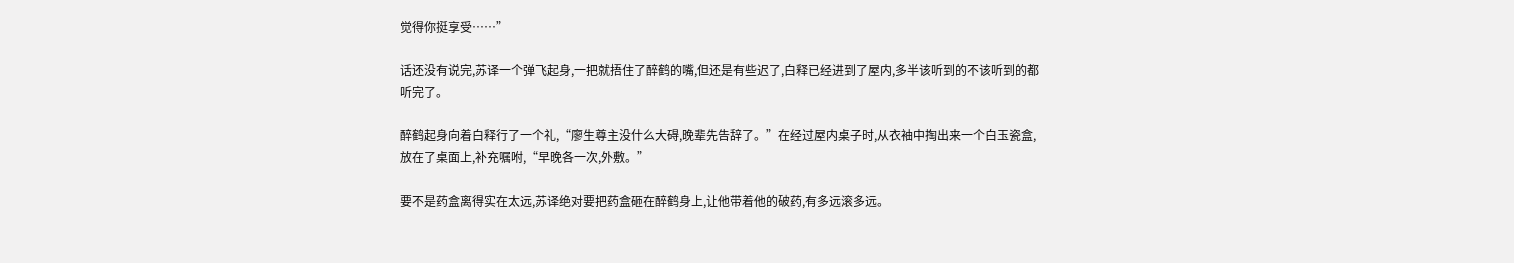觉得你挺享受……”

话还没有说完,苏译一个弹飞起身,一把就捂住了醉鹤的嘴,但还是有些迟了,白释已经进到了屋内,多半该听到的不该听到的都听完了。

醉鹤起身向着白释行了一个礼,“廖生尊主没什么大碍,晚辈先告辞了。”在经过屋内桌子时,从衣袖中掏出来一个白玉瓷盒,放在了桌面上,补充嘱咐,“早晚各一次,外敷。”

要不是药盒离得实在太远,苏译绝对要把药盒砸在醉鹤身上,让他带着他的破药,有多远滚多远。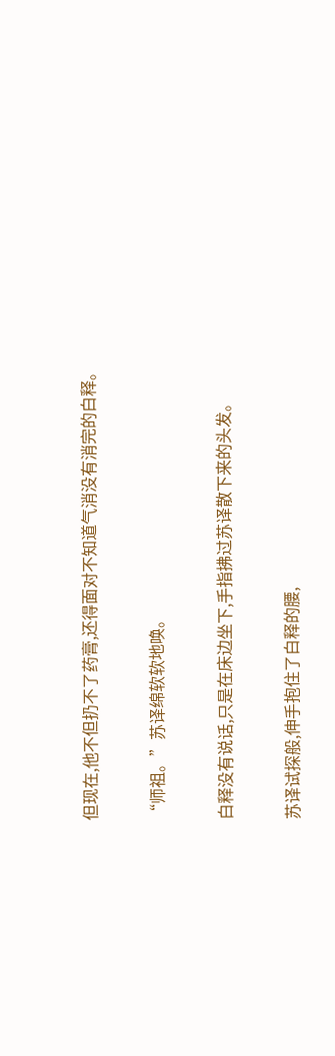但现在,他不但扔不了药膏,还得面对不知道气消没有消完的白释。

“师祖。”苏译绵软软地唤。

白释没有说话,只是在床边坐下,手指拂过苏译散下来的头发。

苏译试探般,伸手抱住了白释的腰,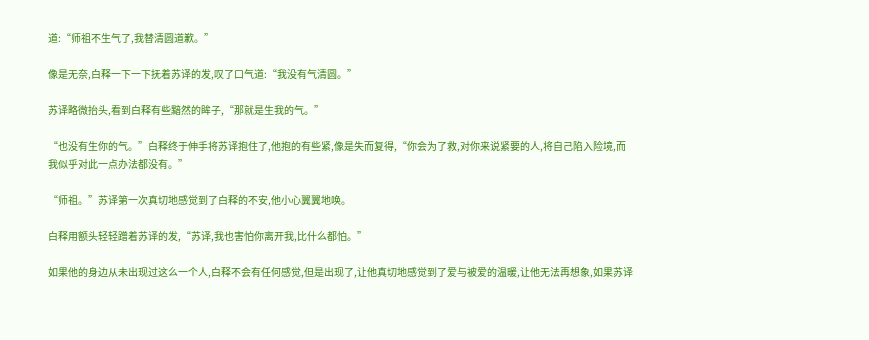道:“师祖不生气了,我替清圆道歉。”

像是无奈,白释一下一下抚着苏译的发,叹了口气道:“我没有气清圆。”

苏译略微抬头,看到白释有些黯然的眸子,“那就是生我的气。”

“也没有生你的气。”白释终于伸手将苏译抱住了,他抱的有些紧,像是失而复得,“你会为了救,对你来说紧要的人,将自己陷入险境,而我似乎对此一点办法都没有。”

“师祖。”苏译第一次真切地感觉到了白释的不安,他小心翼翼地唤。

白释用额头轻轻蹭着苏译的发,“苏译,我也害怕你离开我,比什么都怕。”

如果他的身边从未出现过这么一个人,白释不会有任何感觉,但是出现了,让他真切地感觉到了爱与被爱的温暖,让他无法再想象,如果苏译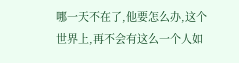哪一天不在了,他要怎么办,这个世界上,再不会有这么一个人如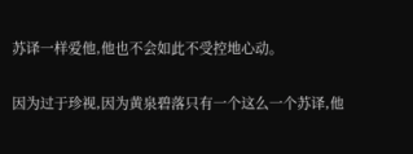苏译一样爱他,他也不会如此不受控地心动。

因为过于珍视,因为黄泉碧落只有一个这么一个苏译,他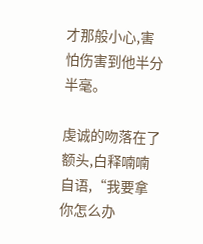才那般小心,害怕伤害到他半分半毫。

虔诚的吻落在了额头,白释喃喃自语,“我要拿你怎么办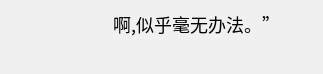啊,似乎毫无办法。”